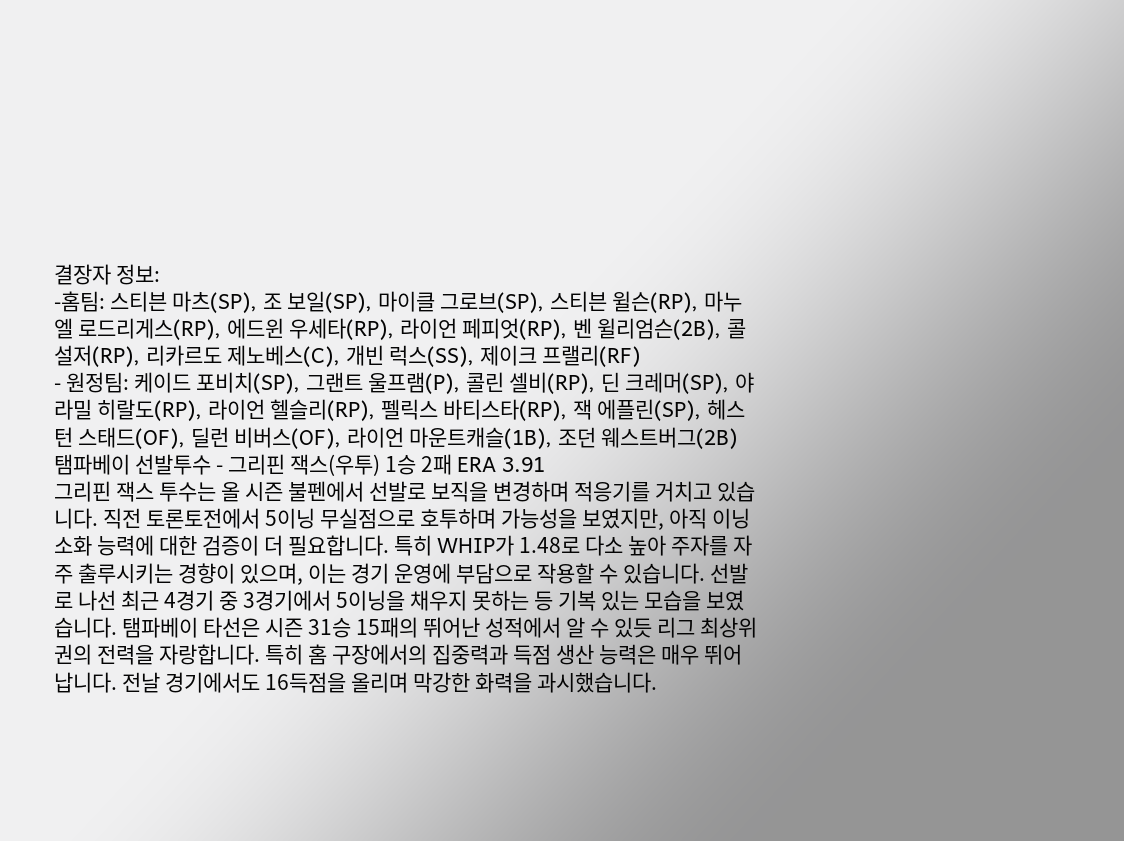결장자 정보:
-홈팀: 스티븐 마츠(SP), 조 보일(SP), 마이클 그로브(SP), 스티븐 윌슨(RP), 마누엘 로드리게스(RP), 에드윈 우세타(RP), 라이언 페피엇(RP), 벤 윌리엄슨(2B), 콜 설저(RP), 리카르도 제노베스(C), 개빈 럭스(SS), 제이크 프랠리(RF)
- 원정팀: 케이드 포비치(SP), 그랜트 울프램(P), 콜린 셀비(RP), 딘 크레머(SP), 야라밀 히랄도(RP), 라이언 헬슬리(RP), 펠릭스 바티스타(RP), 잭 에플린(SP), 헤스턴 스태드(OF), 딜런 비버스(OF), 라이언 마운트캐슬(1B), 조던 웨스트버그(2B)
탬파베이 선발투수 - 그리핀 잭스(우투) 1승 2패 ERA 3.91
그리핀 잭스 투수는 올 시즌 불펜에서 선발로 보직을 변경하며 적응기를 거치고 있습니다. 직전 토론토전에서 5이닝 무실점으로 호투하며 가능성을 보였지만, 아직 이닝 소화 능력에 대한 검증이 더 필요합니다. 특히 WHIP가 1.48로 다소 높아 주자를 자주 출루시키는 경향이 있으며, 이는 경기 운영에 부담으로 작용할 수 있습니다. 선발로 나선 최근 4경기 중 3경기에서 5이닝을 채우지 못하는 등 기복 있는 모습을 보였습니다. 탬파베이 타선은 시즌 31승 15패의 뛰어난 성적에서 알 수 있듯 리그 최상위권의 전력을 자랑합니다. 특히 홈 구장에서의 집중력과 득점 생산 능력은 매우 뛰어납니다. 전날 경기에서도 16득점을 올리며 막강한 화력을 과시했습니다.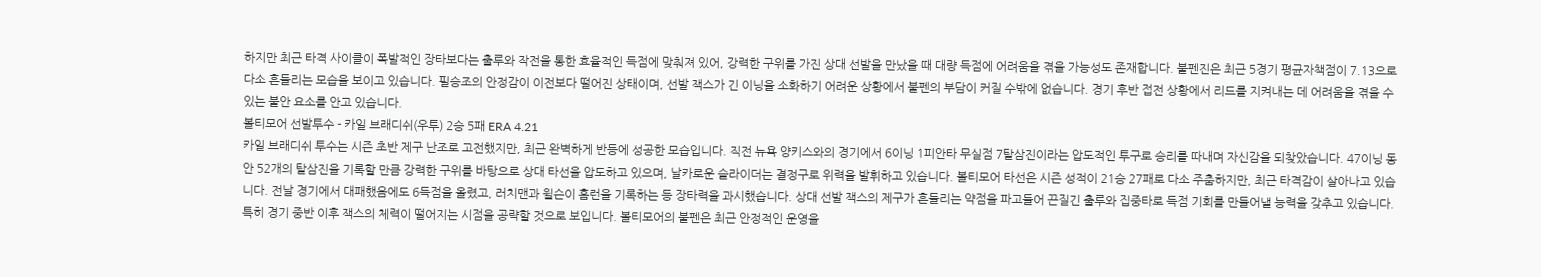하지만 최근 타격 사이클이 폭발적인 장타보다는 출루와 작전을 통한 효율적인 득점에 맞춰져 있어, 강력한 구위를 가진 상대 선발을 만났을 때 대량 득점에 어려움을 겪을 가능성도 존재합니다. 불펜진은 최근 5경기 평균자책점이 7.13으로 다소 흔들리는 모습을 보이고 있습니다. 필승조의 안정감이 이전보다 떨어진 상태이며, 선발 잭스가 긴 이닝을 소화하기 어려운 상황에서 불펜의 부담이 커질 수밖에 없습니다. 경기 후반 접전 상황에서 리드를 지켜내는 데 어려움을 겪을 수 있는 불안 요소를 안고 있습니다.
볼티모어 선발투수 - 카일 브래디쉬(우투) 2승 5패 ERA 4.21
카일 브래디쉬 투수는 시즌 초반 제구 난조로 고전했지만, 최근 완벽하게 반등에 성공한 모습입니다. 직전 뉴욕 양키스와의 경기에서 6이닝 1피안타 무실점 7탈삼진이라는 압도적인 투구로 승리를 따내며 자신감을 되찾았습니다. 47이닝 동안 52개의 탈삼진을 기록할 만큼 강력한 구위를 바탕으로 상대 타선을 압도하고 있으며, 날카로운 슬라이더는 결정구로 위력을 발휘하고 있습니다. 볼티모어 타선은 시즌 성적이 21승 27패로 다소 주춤하지만, 최근 타격감이 살아나고 있습니다. 전날 경기에서 대패했음에도 6득점을 올렸고, 러치맨과 윌슨이 홈런을 기록하는 등 장타력을 과시했습니다. 상대 선발 잭스의 제구가 흔들리는 약점을 파고들어 끈질긴 출루와 집중타로 득점 기회를 만들어낼 능력을 갖추고 있습니다. 특히 경기 중반 이후 잭스의 체력이 떨어지는 시점을 공략할 것으로 보입니다. 볼티모어의 불펜은 최근 안정적인 운영을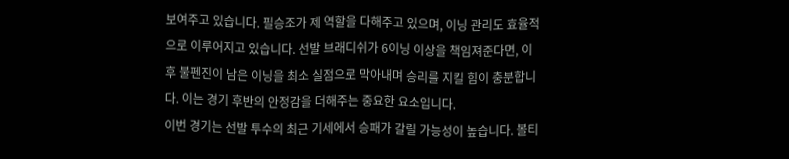보여주고 있습니다. 필승조가 제 역할을 다해주고 있으며, 이닝 관리도 효율적으로 이루어지고 있습니다. 선발 브래디쉬가 6이닝 이상을 책임져준다면, 이후 불펜진이 남은 이닝을 최소 실점으로 막아내며 승리를 지킬 힘이 충분합니다. 이는 경기 후반의 안정감을 더해주는 중요한 요소입니다.
이번 경기는 선발 투수의 최근 기세에서 승패가 갈릴 가능성이 높습니다. 볼티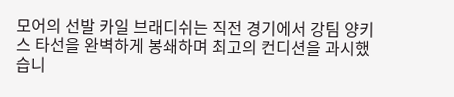모어의 선발 카일 브래디쉬는 직전 경기에서 강팀 양키스 타선을 완벽하게 봉쇄하며 최고의 컨디션을 과시했습니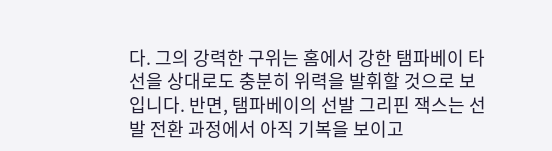다. 그의 강력한 구위는 홈에서 강한 탬파베이 타선을 상대로도 충분히 위력을 발휘할 것으로 보입니다. 반면, 탬파베이의 선발 그리핀 잭스는 선발 전환 과정에서 아직 기복을 보이고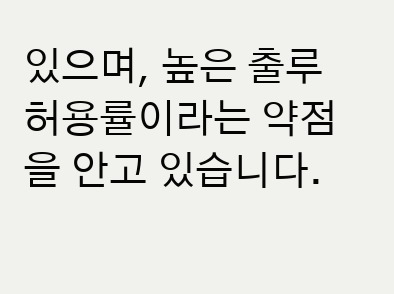있으며, 높은 출루 허용률이라는 약점을 안고 있습니다.